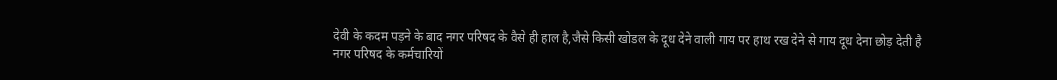देवी के कदम पड़ने के बाद नगर परिषद के वैसे ही हाल है,जैसे किसी खोडल के दूध देने वाली गाय पर हाथ रख देने से गाय दूध देना छोड़ देती है
नगर परिषद के कर्मचारियों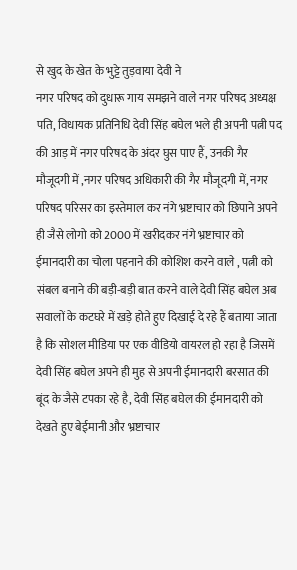से खुद के खेत के भुट्टे तुड़वाया देवी ने
नगर परिषद को दुधारू गाय समझने वाले नगर परिषद अध्यक्ष पति, विधायक प्रतिनिधि देवी सिंह बघेल भले ही अपनी पत्नी पद की आड़ में नगर परिषद के अंदर घुस पाए हैं, उनकी गैर मौजूदगी में ,नगर परिषद अधिकारी की गैर मौजूदगी में, नगर परिषद परिसर का इस्तेमाल कर नंगे भ्रष्टाचार को छिपाने अपने ही जैसे लोगो को 2000 में खरीदकर नंगे भ्रष्टाचार को ईमानदारी का चोला पहनाने की कोशिश करने वाले , पत्नी को संबल बनाने की बड़ी-बड़ी बात करने वाले देवी सिंह बघेल अब सवालों के कटघरे में खड़े होते हुए दिखाई दे रहे हैं बताया जाता है कि सोशल मीडिया पर एक वीडियो वायरल हो रहा है जिसमें देवी सिंह बघेल अपने ही मुह से अपनी ईमानदारी बरसात की बूंद के जैसे टपका रहे है, देवी सिंह बघेल की ईमानदारी को देखते हुए बेईमानी और भ्रष्टाचार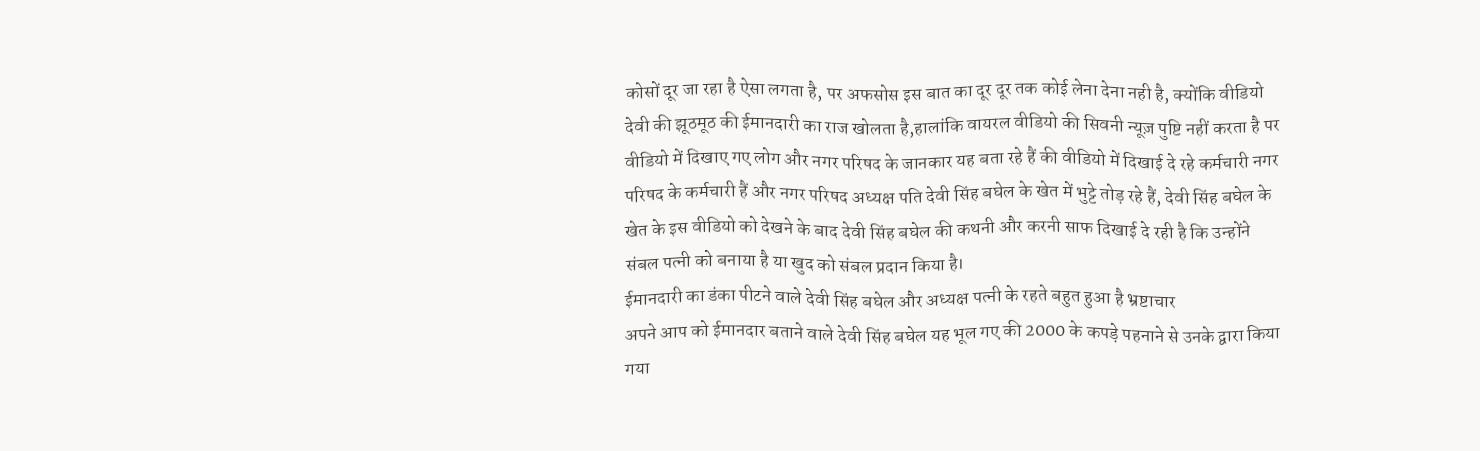कोसों दूर जा रहा है ऐसा लगता है, पर अफसोस इस बात का दूर दूर तक कोई लेना देना नही है, क्योंकि वीडियो देवी की झूठमूठ की ईमानदारी का राज खोलता है,हालांकि वायरल वीडियो की सिवनी न्यूज़ पुष्टि नहीं करता है पर वीडियो में दिखाए गए लोग और नगर परिषद के जानकार यह बता रहे हैं की वीडियो में दिखाई दे रहे कर्मचारी नगर परिषद के कर्मचारी हैं और नगर परिषद अध्यक्ष पति देवी सिंह बघेल के खेत में भुट्टे तोड़ रहे हैं, देवी सिंह बघेल के खेत के इस वीडियो को देखने के बाद देवी सिंह बघेल की कथनी और करनी साफ दिखाई दे रही है कि उन्होंने संबल पत्नी को बनाया है या खुद को संबल प्रदान किया है।
ईमानदारी का डंका पीटने वाले देवी सिंह बघेल और अध्यक्ष पत्नी के रहते बहुत हुआ है भ्रष्टाचार
अपने आप को ईमानदार बताने वाले देवी सिंह बघेल यह भूल गए की 2000 के कपड़े पहनाने से उनके द्वारा किया गया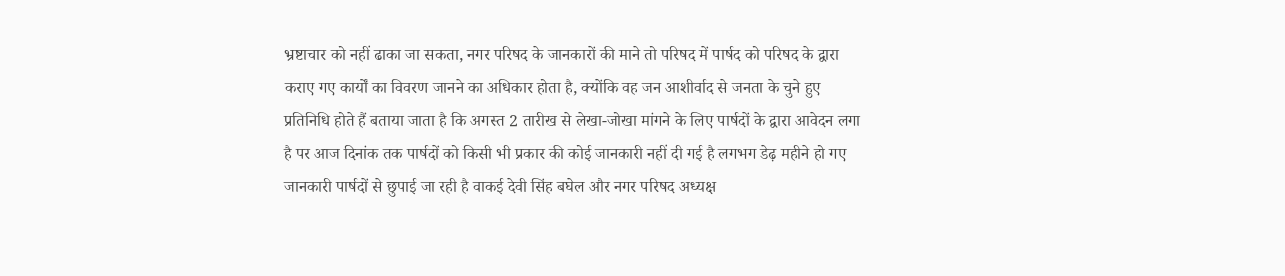भ्रष्टाचार को नहीं ढाका जा सकता, नगर परिषद के जानकारों की माने तो परिषद में पार्षद को परिषद के द्वारा कराए गए कार्यों का विवरण जानने का अधिकार होता है, क्योंकि वह जन आशीर्वाद से जनता के चुने हुए प्रतिनिधि होते हैं बताया जाता है कि अगस्त 2 तारीख से लेखा-जोखा मांगने के लिए पार्षदों के द्वारा आवेदन लगा है पर आज दिनांक तक पार्षदों को किसी भी प्रकार की कोई जानकारी नहीं दी गई है लगभग डेढ़ महीने हो गए जानकारी पार्षदों से छुपाई जा रही है वाकई देवी सिंह बघेल और नगर परिषद अध्यक्ष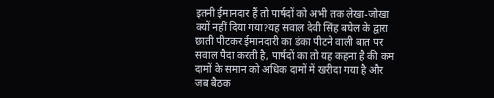इतनी ईमानदार हैं तो पार्षदों को अभी तक लेखा-जोखा क्यों नहीं दिया गया?यह सवाल देवी सिंह बघेल के द्वारा छाती पीटकर ईमानदारी का डंका पीटने वाली बात पर सवाल पैदा करती है, पार्षदों का तो यह कहना है की कम दामों के समान को अधिक दामों में खरीदा गया है और जब बैठक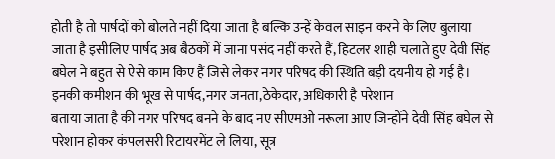होती है तो पार्षदों को बोलते नहीं दिया जाता है बल्कि उन्हें केवल साइन करने के लिए बुलाया जाता है इसीलिए पार्षद अब बैठकों में जाना पसंद नहीं करते हैं, हिटलर शाही चलाते हुए देवी सिंह बघेल ने बहुत से ऐसे काम किए हैं जिसे लेकर नगर परिषद की स्थिति बड़ी दयनीय हो गई है।
इनकी कमीशन की भूख से पार्षद,नगर जनता,ठेकेदार, अधिकारी है परेशान
बताया जाता है की नगर परिषद बनने के बाद नए सीएमओ नरूला आए जिन्होंने देवी सिंह बघेल से परेशान होकर कंपलसरी रिटायरमेंट ले लिया, सूत्र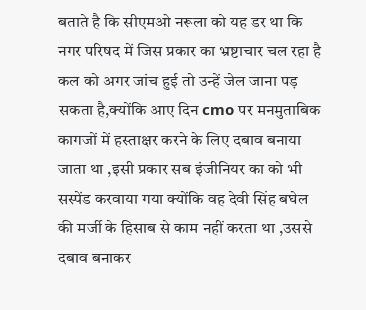बताते है कि सीएमओ नरूला को यह डर था कि नगर परिषद में जिस प्रकार का भ्रष्टाचार चल रहा है कल को अगर जांच हुई तो उन्हें जेल जाना पड़ सकता है,क्योंकि आए दिन cmo पर मनमुताबिक कागजों में हस्ताक्षर करने के लिए दबाव बनाया जाता था ,इसी प्रकार सब इंजीनियर का को भी सस्पेंड करवाया गया क्योंकि वह देवी सिंह बघेल की मर्जी के हिसाब से काम नहीं करता था ,उससे दबाव बनाकर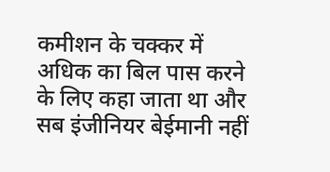कमीशन के चक्कर में अधिक का बिल पास करने के लिए कहा जाता था और सब इंजीनियर बेईमानी नहीं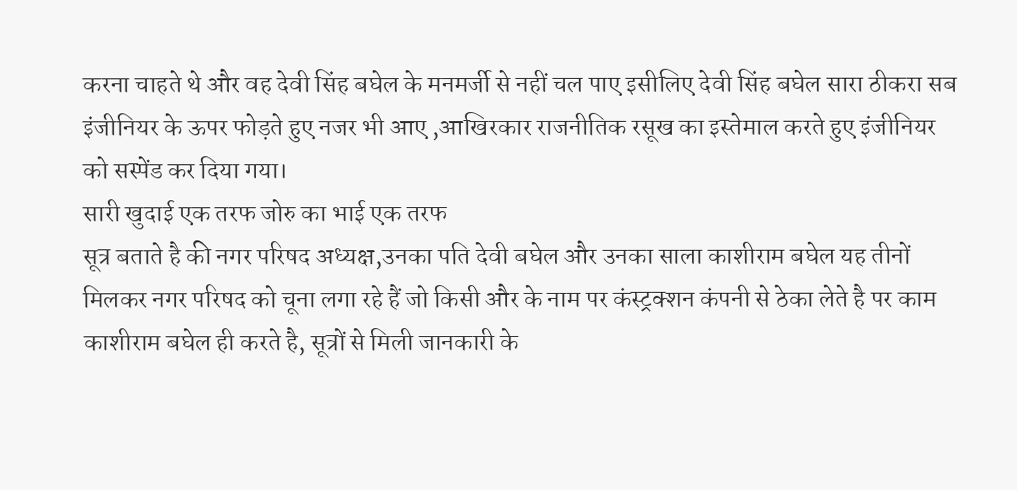करना चाहते थे और वह देवी सिंह बघेल के मनमर्जी से नहीं चल पाए इसीलिए देवी सिंह बघेल सारा ठीकरा सब इंजीनियर के ऊपर फोड़ते हुए नजर भी आए ,आखिरकार राजनीतिक रसूख का इस्तेमाल करते हुए इंजीनियर को सस्पेंड कर दिया गया।
सारी खुदाई एक तरफ जोरु का भाई एक तरफ
सूत्र बताते है की नगर परिषद अध्यक्ष,उनका पति देवी बघेल और उनका साला काशीराम बघेल यह तीनों मिलकर नगर परिषद को चूना लगा रहे हैं जो किसी और के नाम पर कंस्ट्रक्शन कंपनी से ठेका लेते है पर काम काशीराम बघेल ही करते है, सूत्रों से मिली जानकारी के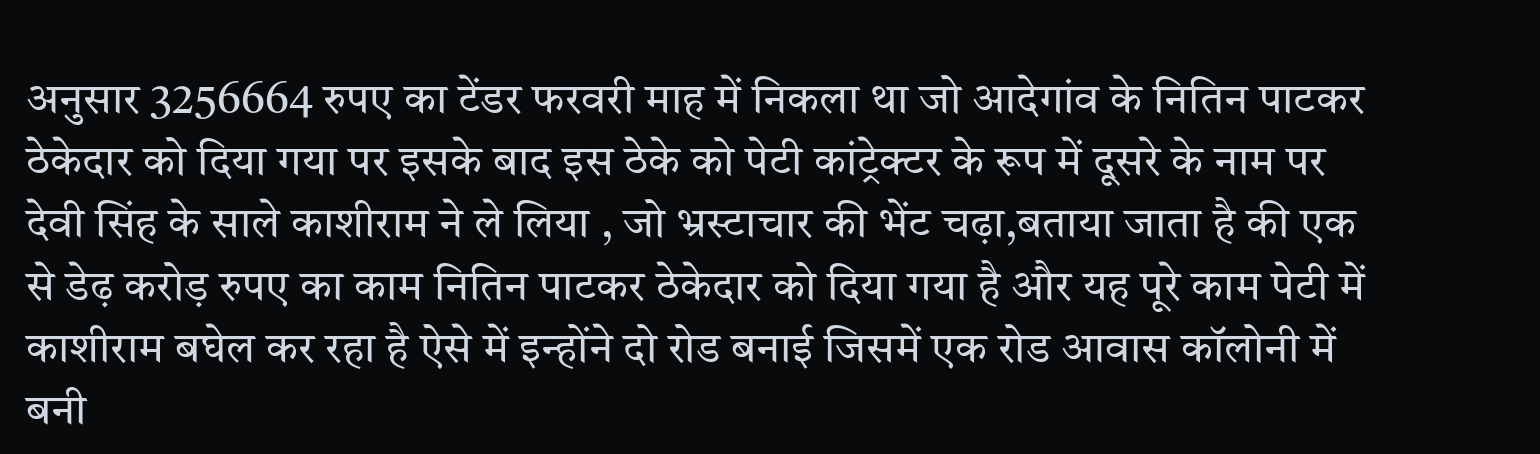अनुसार 3256664 रुपए का टेंडर फरवरी माह में निकला था जो आदेगांव के नितिन पाटकर ठेकेदार को दिया गया पर इसके बाद इस ठेके को पेटी कांट्रेक्टर के रूप में दूसरे के नाम पर देवी सिंह के साले काशीराम ने ले लिया , जो भ्रस्टाचार की भेंट चढ़ा,बताया जाता है की एक से डेढ़ करोड़ रुपए का काम नितिन पाटकर ठेकेदार को दिया गया है और यह पूरे काम पेटी में काशीराम बघेल कर रहा है ऐसे में इन्होंने दो रोड बनाई जिसमें एक रोड आवास कॉलोनी में बनी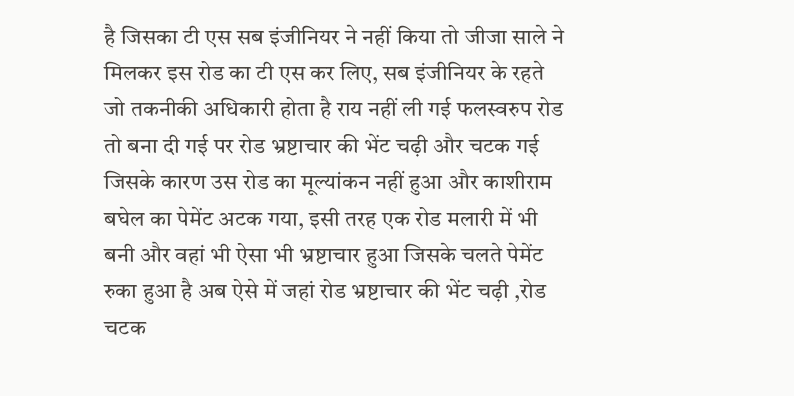है जिसका टी एस सब इंजीनियर ने नहीं किया तो जीजा साले ने मिलकर इस रोड का टी एस कर लिए, सब इंजीनियर के रहते जो तकनीकी अधिकारी होता है राय नहीं ली गई फलस्वरुप रोड तो बना दी गई पर रोड भ्रष्टाचार की भेंट चढ़ी और चटक गई जिसके कारण उस रोड का मूल्यांकन नहीं हुआ और काशीराम बघेल का पेमेंट अटक गया, इसी तरह एक रोड मलारी में भी बनी और वहां भी ऐसा भी भ्रष्टाचार हुआ जिसके चलते पेमेंट रुका हुआ है अब ऐसे में जहां रोड भ्रष्टाचार की भेंट चढ़ी ,रोड चटक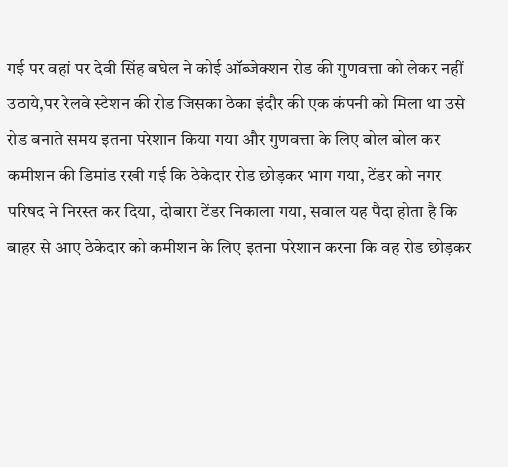गई पर वहां पर देवी सिंह बघेल ने कोई ऑब्जेक्शन रोड की गुणवत्ता को लेकर नहीं उठाये,पर रेलवे स्टेशन की रोड जिसका ठेका इंदौर की एक कंपनी को मिला था उसे रोड बनाते समय इतना परेशान किया गया और गुणवत्ता के लिए बोल बोल कर कमीशन की डिमांड रखी गई कि ठेकेदार रोड छोड़कर भाग गया, टेंडर को नगर परिषद ने निरस्त कर दिया, दोबारा टेंडर निकाला गया, सवाल यह पैदा होता है कि बाहर से आए ठेकेदार को कमीशन के लिए इतना परेशान करना कि वह रोड छोड़कर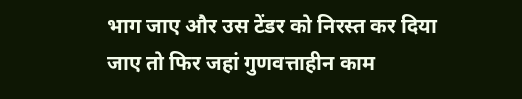भाग जाए और उस टेंडर को निरस्त कर दिया जाए तो फिर जहां गुणवत्ताहीन काम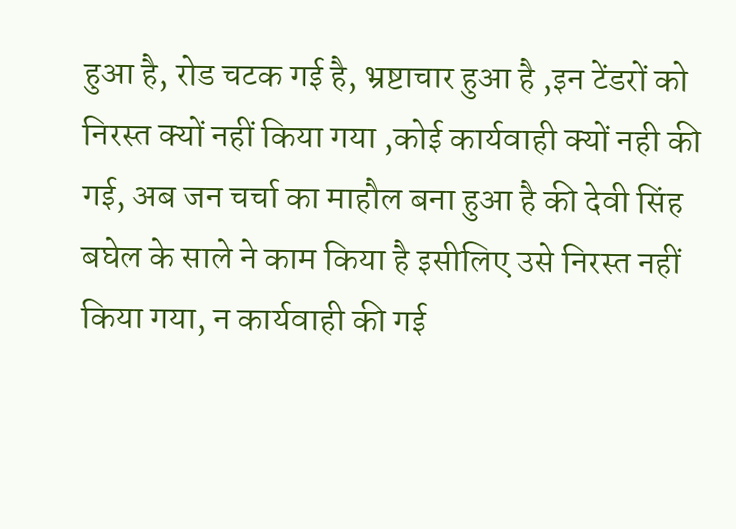हुआ है, रोड चटक गई है, भ्रष्टाचार हुआ है ,इन टेंडरों को निरस्त क्यों नहीं किया गया ,कोई कार्यवाही क्यों नही की गई, अब जन चर्चा का माहौल बना हुआ है की देवी सिंह बघेल के साले ने काम किया है इसीलिए उसे निरस्त नहीं किया गया, न कार्यवाही की गई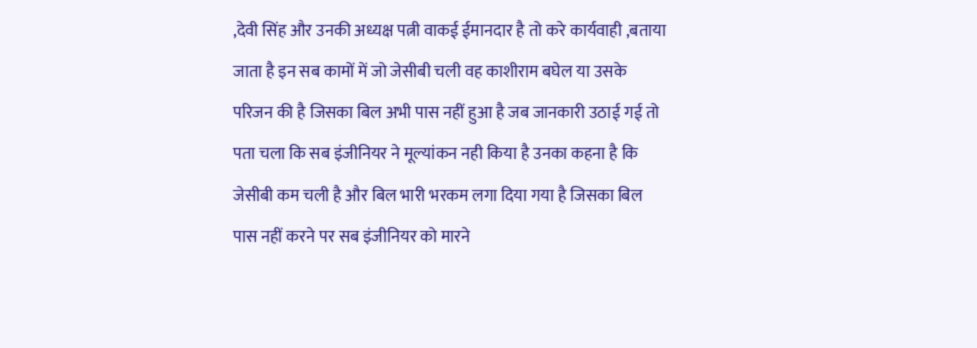,देवी सिंह और उनकी अध्यक्ष पत्नी वाकई ईमानदार है तो करे कार्यवाही ,बताया जाता है इन सब कामों में जो जेसीबी चली वह काशीराम बघेल या उसके परिजन की है जिसका बिल अभी पास नहीं हुआ है जब जानकारी उठाई गई तो पता चला कि सब इंजीनियर ने मूल्यांकन नही किया है उनका कहना है कि जेसीबी कम चली है और बिल भारी भरकम लगा दिया गया है जिसका बिल पास नहीं करने पर सब इंजीनियर को मारने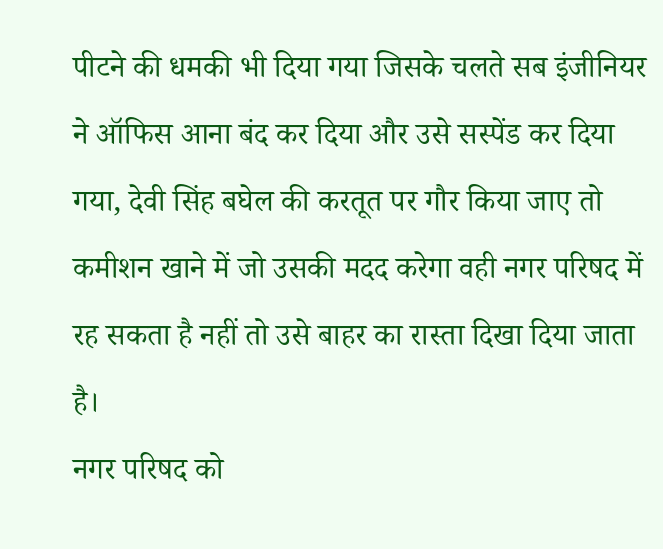पीटने की धमकी भी दिया गया जिसके चलते सब इंजीनियर ने ऑफिस आना बंद कर दिया और उसे सस्पेंड कर दिया गया, देवी सिंह बघेल की करतूत पर गौर किया जाए तो कमीशन खाने में जो उसकी मदद करेगा वही नगर परिषद में रह सकता है नहीं तो उसे बाहर का रास्ता दिखा दिया जाता है।
नगर परिषद को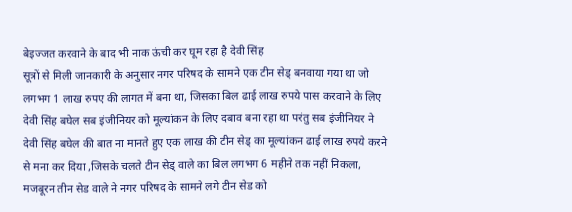बेइज्जत करवाने के बाद भी नाक ऊंची कर घूम रहा है देवी सिंह
सूत्रों से मिली जानकारी के अनुसार नगर परिषद के सामने एक टीन सेड् बनवाया गया था जो लगभग 1 लाख रुपए की लागत में बना था, जिसका बिल ढाई लाख रुपये पास करवाने के लिए देवी सिंह बघेल सब इंजीनियर को मूल्यांकन के लिए दबाव बना रहा था परंतु सब इंजीनियर ने देवी सिंह बघेल की बात ना मानते हुए एक लाख की टीन सेड् का मूल्यांकन ढाई लाख रुपये करने से मना कर दिया ,जिसके चलते टीन सेड् वाले का बिल लगभग 6 महीने तक नहीं निकला, मजबूरन तीन सेड वाले ने नगर परिषद के सामने लगे टीन सेड को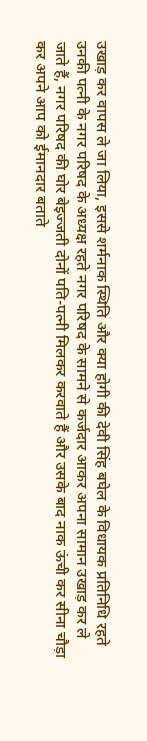उखाड़ कर वापस ले जा लिया, इससे शर्मनाक स्थिति और क्या होगी की देवी सिंह बघेल के विधायक प्रतिनिधि रहते उनकी पत्नी के नगर परिषद के अध्यक्ष रहते नगर परिषद के सामने से कर्जदार आकर अपना सामान उखाड़ कर ले जाते हैं, नगर परिषद की घोर बेइज्जती दोनों पति-पत्नी मिलकर करवाते हैं और उसके बाद नाक ऊंची कर सीना चौड़ा कर अपने आप को ईमानदार बताते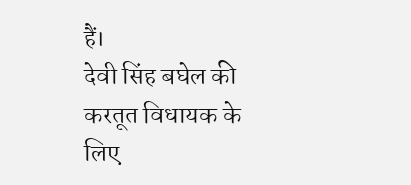हैं।
देवी सिंह बघेल की करतूत विधायक के लिए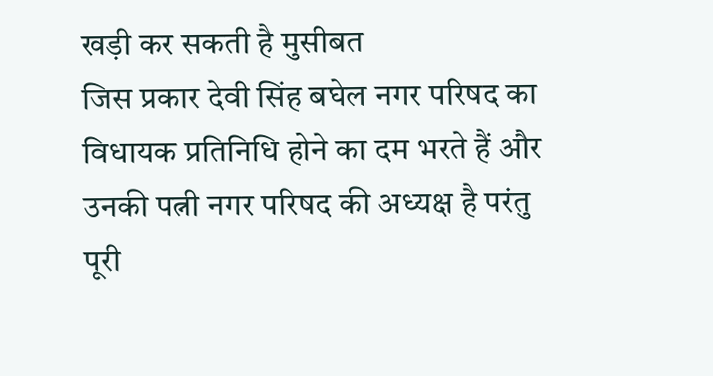खड़ी कर सकती है मुसीबत
जिस प्रकार देवी सिंह बघेल नगर परिषद का विधायक प्रतिनिधि होने का दम भरते हैं और उनकी पत्नी नगर परिषद की अध्यक्ष है परंतु पूरी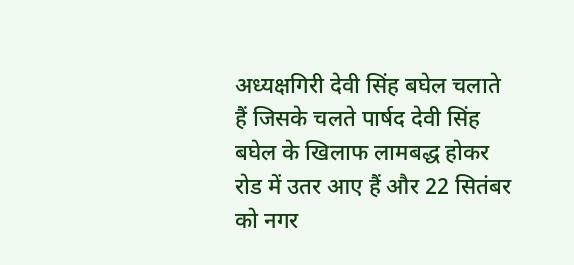अध्यक्षगिरी देवी सिंह बघेल चलाते हैं जिसके चलते पार्षद देवी सिंह बघेल के खिलाफ लामबद्ध होकर रोड में उतर आए हैं और 22 सितंबर को नगर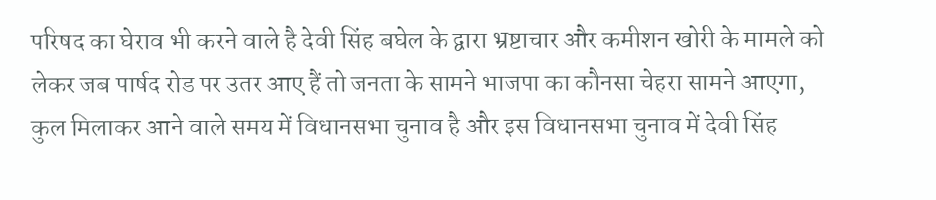परिषद का घेराव भी करने वाले है देवी सिंह बघेल के द्वारा भ्रष्टाचार और कमीशन खोरी के मामले को लेकर जब पार्षद रोड पर उतर आए हैं तो जनता के सामने भाजपा का कौनसा चेहरा सामने आएगा, कुल मिलाकर आने वाले समय में विधानसभा चुनाव है और इस विधानसभा चुनाव में देवी सिंह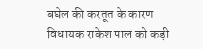बघेल की करतूत के कारण विधायक राकेश पाल को कड़ी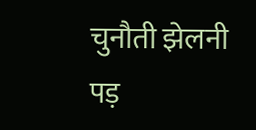चुनौती झेलनी पड़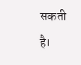सकती है।